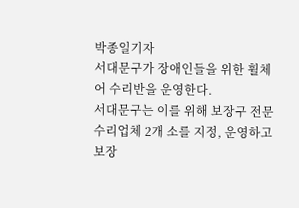박종일기자
서대문구가 장애인들을 위한 휠체어 수리반을 운영한다.
서대문구는 이를 위해 보장구 전문 수리업체 2개 소를 지정, 운영하고 보장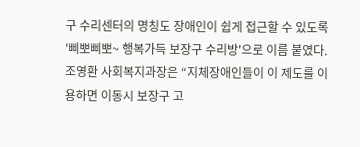구 수리센터의 명칭도 장애인이 쉽게 접근할 수 있도록 '삐뽀삐뽀~ 행복가득 보장구 수리방'으로 이름 붙였다. 조영환 사회복지과장은 “지체장애인들이 이 제도를 이용하면 이동시 보장구 고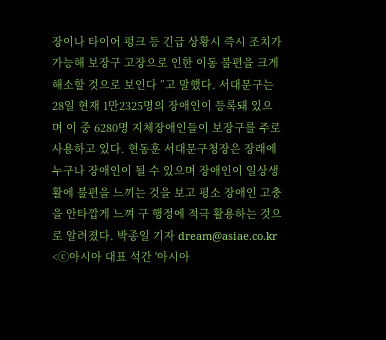장이나 타이어 펑크 등 긴급 상황시 즉시 조치가 가능해 보장구 고장으로 인한 이동 불편을 크게 해소할 것으로 보인다 ”고 말했다. 서대문구는 28일 현재 1만2325명의 장애인이 등록돼 있으며 이 중 6280명 지체장애인들이 보장구를 주로 사용하고 있다. 현동훈 서대문구청장은 장래에 누구나 장애인이 될 수 있으며 장애인이 일상생활에 불편을 느끼는 것을 보고 평소 장애인 고충을 안타깝게 느껴 구 행정에 적극 활용하는 것으로 알려졌다. 박종일 기자 dream@asiae.co.kr <ⓒ아시아 대표 석간 '아시아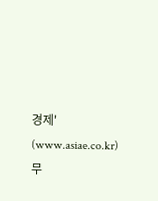경제' (www.asiae.co.kr) 무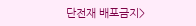단전재 배포금지>